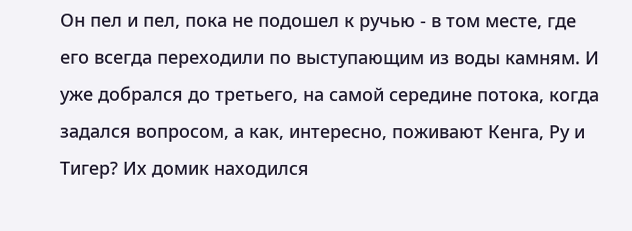Он пел и пел, пока не подошел к ручью - в том месте, где его всегда переходили по выступающим из воды камням. И уже добрался до третьего, на самой середине потока, когда задался вопросом, а как, интересно, поживают Кенга, Ру и Тигер? Их домик находился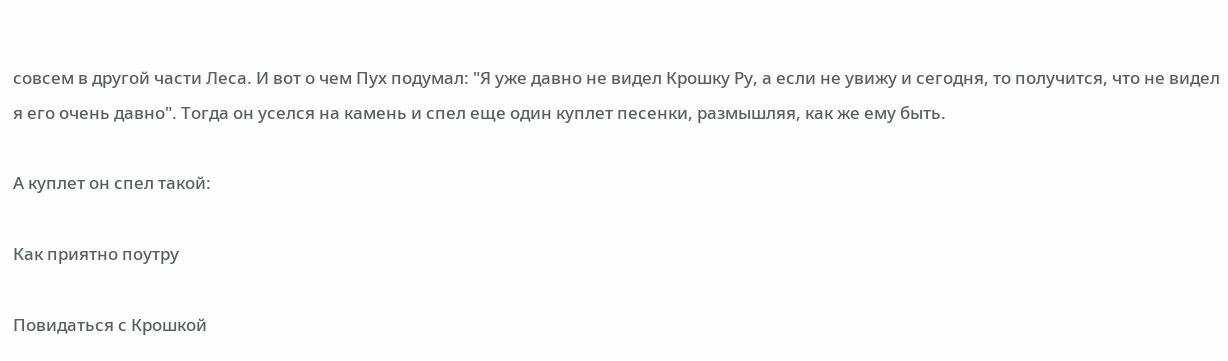совсем в другой части Леса. И вот о чем Пух подумал: "Я уже давно не видел Крошку Ру, а если не увижу и сегодня, то получится, что не видел я его очень давно". Тогда он уселся на камень и спел еще один куплет песенки, размышляя, как же ему быть.

А куплет он спел такой:

Как приятно поутру

Повидаться с Крошкой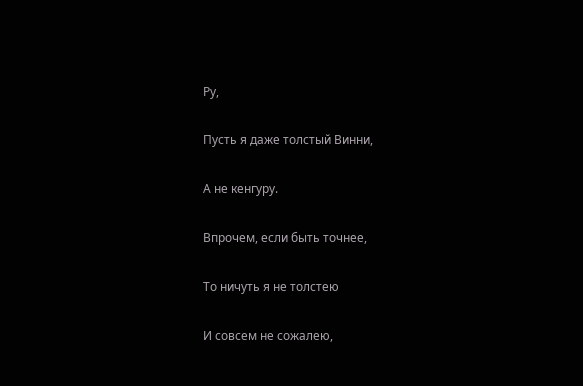Ру,

Пусть я даже толстый Винни,

А не кенгуру.

Впрочем, если быть точнее,

То ничуть я не толстею

И совсем не сожалею,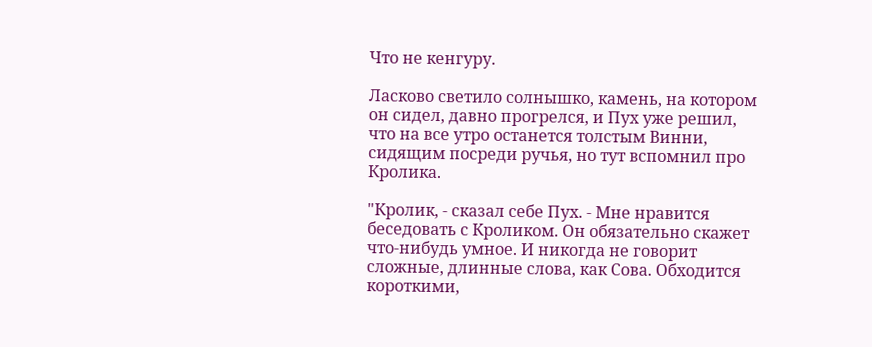Что не кенгуру.

Ласково светило солнышко, камень, на котором он сидел, давно прогрелся, и Пух уже решил, что на все утро останется толстым Винни, сидящим посреди ручья, но тут вспомнил про Кролика.

"Кролик, - сказал себе Пух. - Мне нравится беседовать с Кроликом. Он обязательно скажет что-нибудь умное. И никогда не говорит сложные, длинные слова, как Сова. Обходится короткими,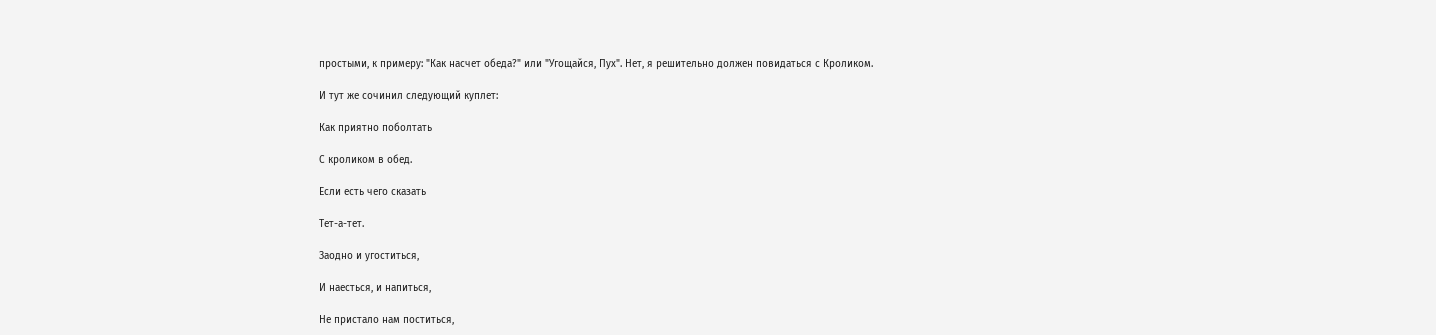простыми, к примеру: "Как насчет обеда?" или "Угощайся, Пух". Нет, я решительно должен повидаться с Кроликом.

И тут же сочинил следующий куплет:

Как приятно поболтать

С кроликом в обед.

Если есть чего сказать

Тет-а-тет.

Заодно и угоститься,

И наесться, и напиться,

Не пристало нам поститься,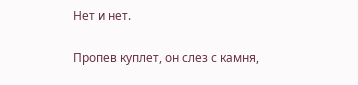Нет и нет.

Пропев куплет, он слез с камня,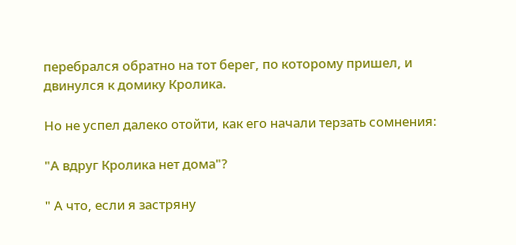перебрался обратно на тот берег, по которому пришел, и двинулся к домику Кролика.

Но не успел далеко отойти, как его начали терзать сомнения:

"А вдруг Кролика нет дома"?

" А что, если я застряну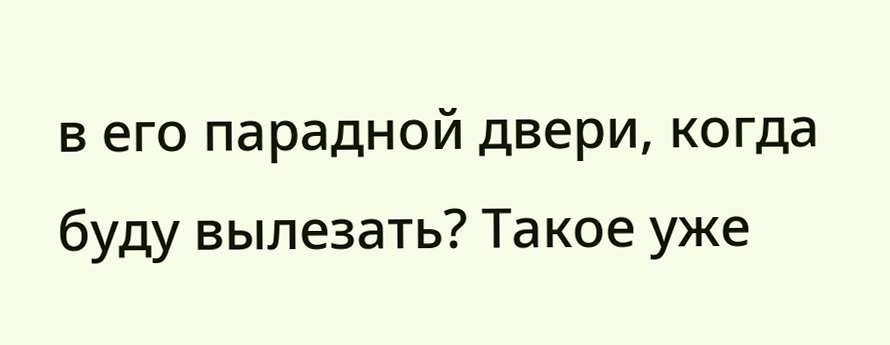в его парадной двери, когда буду вылезать? Такое уже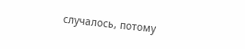случалось, потому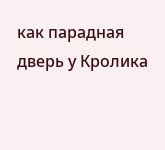как парадная дверь у Кролика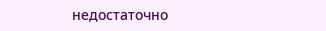недостаточно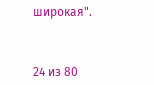широкая".



24 из 80